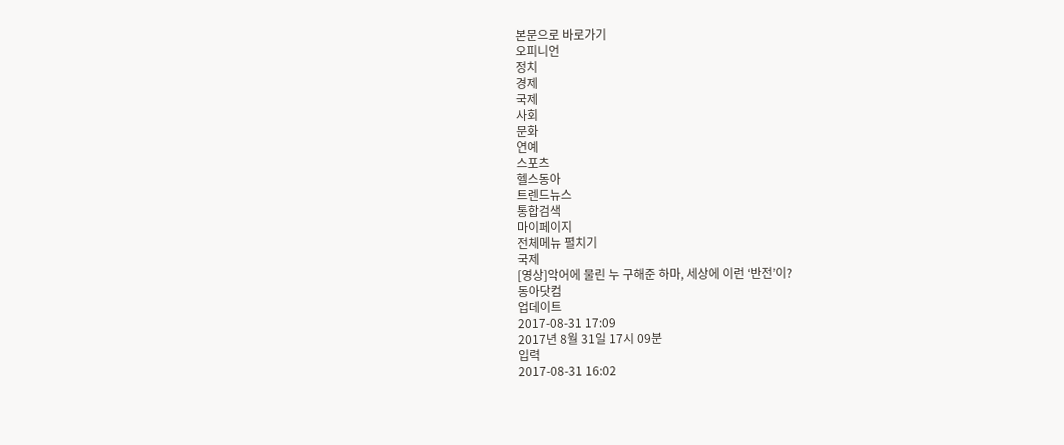본문으로 바로가기
오피니언
정치
경제
국제
사회
문화
연예
스포츠
헬스동아
트렌드뉴스
통합검색
마이페이지
전체메뉴 펼치기
국제
[영상]악어에 물린 누 구해준 하마, 세상에 이런 ‘반전’이?
동아닷컴
업데이트
2017-08-31 17:09
2017년 8월 31일 17시 09분
입력
2017-08-31 16:02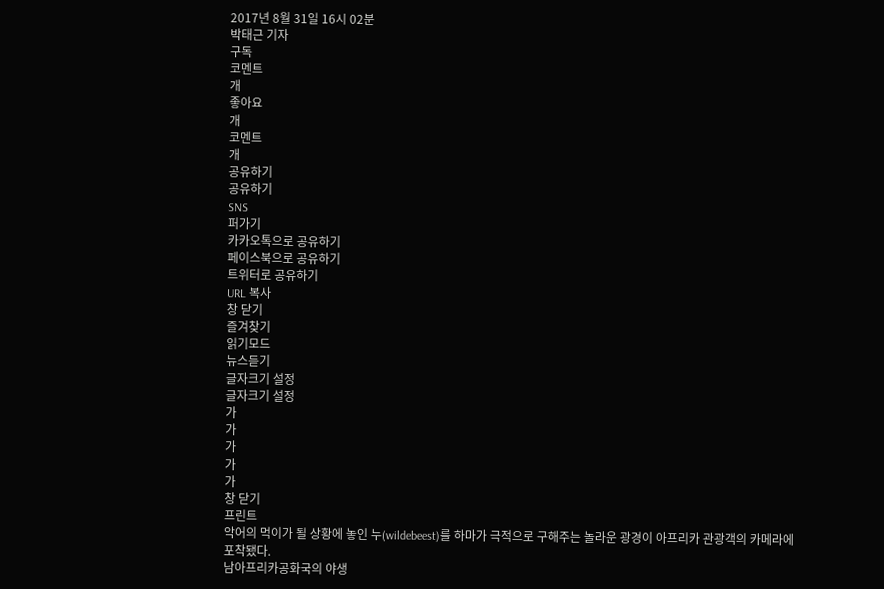2017년 8월 31일 16시 02분
박태근 기자
구독
코멘트
개
좋아요
개
코멘트
개
공유하기
공유하기
SNS
퍼가기
카카오톡으로 공유하기
페이스북으로 공유하기
트위터로 공유하기
URL 복사
창 닫기
즐겨찾기
읽기모드
뉴스듣기
글자크기 설정
글자크기 설정
가
가
가
가
가
창 닫기
프린트
악어의 먹이가 될 상황에 놓인 누(wildebeest)를 하마가 극적으로 구해주는 놀라운 광경이 아프리카 관광객의 카메라에 포착됐다.
남아프리카공화국의 야생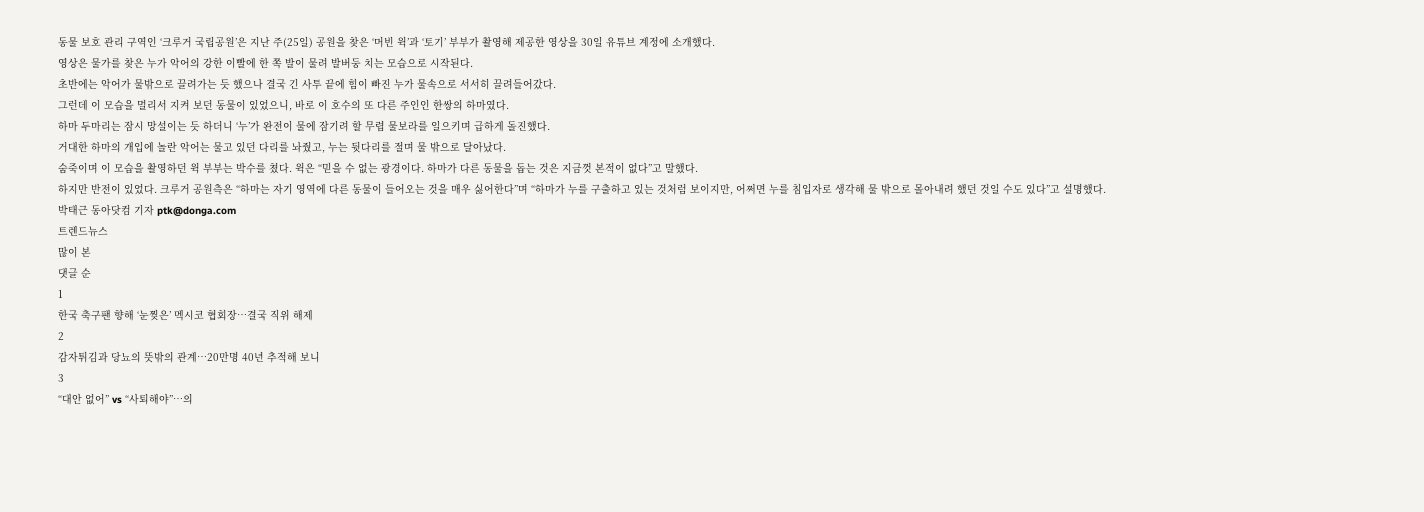동물 보호 관리 구역인 ‘크루거 국립공원’은 지난 주(25일) 공원을 찾은 ‘머빈 윅’과 ‘토기’ 부부가 촬영해 제공한 영상을 30일 유튜브 계정에 소개했다.
영상은 물가를 찾은 누가 악어의 강한 이빨에 한 쪽 발이 물려 발버둥 치는 모습으로 시작된다.
초반에는 악어가 물밖으로 끌려가는 듯 했으나 결국 긴 사투 끝에 힘이 빠진 누가 물속으로 서서히 끌려들어갔다.
그런데 이 모습을 멀리서 지켜 보던 동물이 있었으니, 바로 이 호수의 또 다른 주인인 한쌍의 하마였다.
하마 두마리는 잠시 망설이는 듯 하더니 ‘누’가 완전이 물에 잠기려 할 무렵 물보라를 일으키며 급하게 돌진했다.
거대한 하마의 개입에 놀란 악어는 물고 있던 다리를 놔줬고, 누는 뒷다리를 절며 물 밖으로 달아났다.
숨죽이며 이 모습을 촬영하던 윅 부부는 박수를 쳤다. 윅은 “믿을 수 없는 광경이다. 하마가 다른 동물을 돕는 것은 지금껏 본적이 없다”고 말했다.
하지만 반전이 있었다. 크루거 공원측은 “하마는 자기 영역에 다른 동물이 들어오는 것을 매우 싫어한다”며 “하마가 누를 구출하고 있는 것처럼 보이지만, 어쩌면 누를 침입자로 생각해 물 밖으로 몰아내려 했던 것일 수도 있다”고 설명했다.
박태근 동아닷컴 기자 ptk@donga.com
트렌드뉴스
많이 본
댓글 순
1
한국 축구팬 향해 ‘눈찢은’ 멕시코 협회장…결국 직위 해제
2
감자튀김과 당뇨의 뜻밖의 관계…20만명 40년 추적해 보니
3
“대안 없어” vs “사퇴해야”…의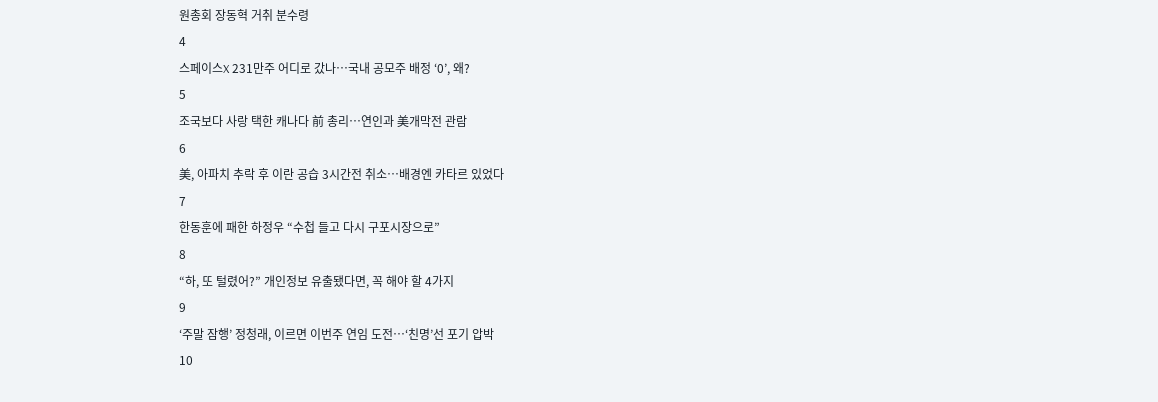원총회 장동혁 거취 분수령
4
스페이스X 231만주 어디로 갔나…국내 공모주 배정 ‘0’, 왜?
5
조국보다 사랑 택한 캐나다 前 총리…연인과 美개막전 관람
6
美, 아파치 추락 후 이란 공습 3시간전 취소…배경엔 카타르 있었다
7
한동훈에 패한 하정우 “수첩 들고 다시 구포시장으로”
8
“하, 또 털렸어?” 개인정보 유출됐다면, 꼭 해야 할 4가지
9
‘주말 잠행’ 정청래, 이르면 이번주 연임 도전…‘친명’선 포기 압박
10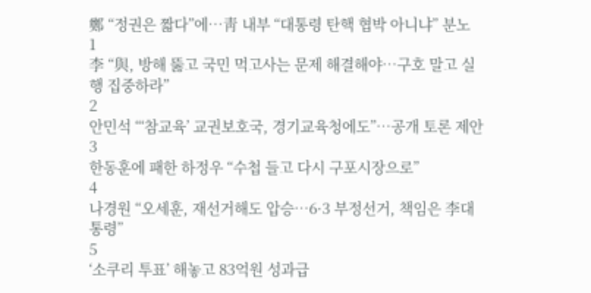鄭 “정권은 짧다”에…靑 내부 “대통령 탄핵 협박 아니냐” 분노
1
李 “與, 방해 뚫고 국민 먹고사는 문제 해결해야…구호 말고 실행 집중하라”
2
안민석 “‘참교육’ 교권보호국, 경기교육청에도”…공개 토론 제안
3
한동훈에 패한 하정우 “수첩 들고 다시 구포시장으로”
4
나경원 “오세훈, 재선거해도 압승…6·3 부정선거, 책임은 李대통령”
5
‘소쿠리 투표’ 해놓고 83억원 성과급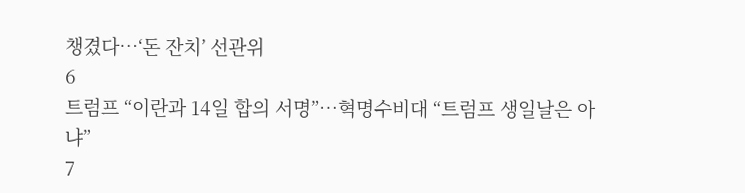챙겼다…‘돈 잔치’ 선관위
6
트럼프 “이란과 14일 합의 서명”…혁명수비대 “트럼프 생일날은 아냐”
7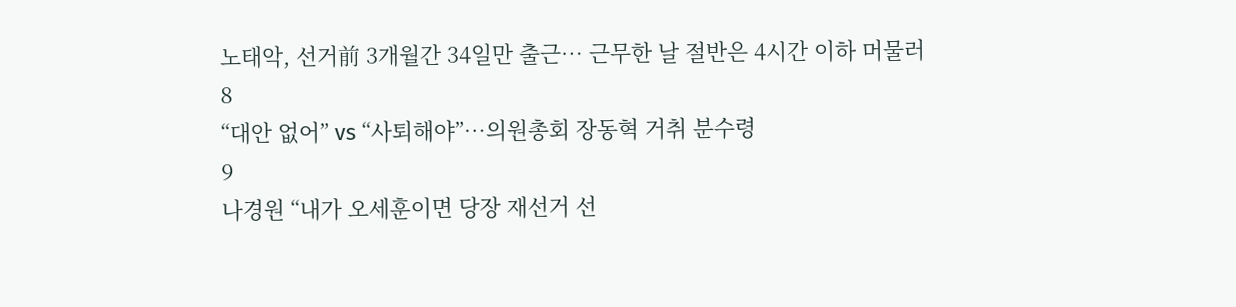노태악, 선거前 3개월간 34일만 출근… 근무한 날 절반은 4시간 이하 머물러
8
“대안 없어” vs “사퇴해야”…의원총회 장동혁 거취 분수령
9
나경원 “내가 오세훈이면 당장 재선거 선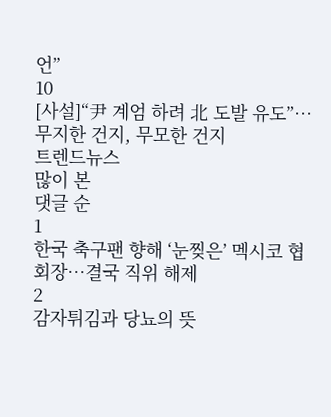언”
10
[사설]“尹 계엄 하려 北 도발 유도”… 무지한 건지, 무모한 건지
트렌드뉴스
많이 본
댓글 순
1
한국 축구팬 향해 ‘눈찢은’ 멕시코 협회장…결국 직위 해제
2
감자튀김과 당뇨의 뜻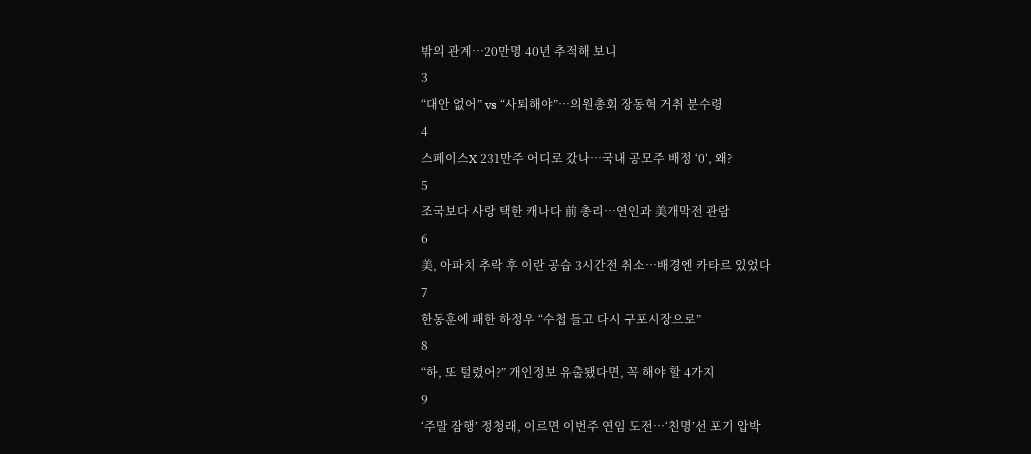밖의 관계…20만명 40년 추적해 보니
3
“대안 없어” vs “사퇴해야”…의원총회 장동혁 거취 분수령
4
스페이스X 231만주 어디로 갔나…국내 공모주 배정 ‘0’, 왜?
5
조국보다 사랑 택한 캐나다 前 총리…연인과 美개막전 관람
6
美, 아파치 추락 후 이란 공습 3시간전 취소…배경엔 카타르 있었다
7
한동훈에 패한 하정우 “수첩 들고 다시 구포시장으로”
8
“하, 또 털렸어?” 개인정보 유출됐다면, 꼭 해야 할 4가지
9
‘주말 잠행’ 정청래, 이르면 이번주 연임 도전…‘친명’선 포기 압박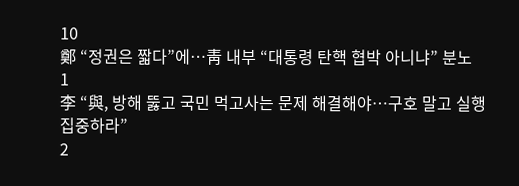10
鄭 “정권은 짧다”에…靑 내부 “대통령 탄핵 협박 아니냐” 분노
1
李 “與, 방해 뚫고 국민 먹고사는 문제 해결해야…구호 말고 실행 집중하라”
2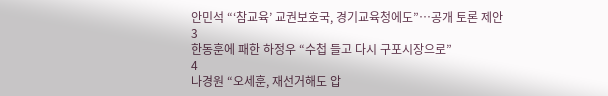안민석 “‘참교육’ 교권보호국, 경기교육청에도”…공개 토론 제안
3
한동훈에 패한 하정우 “수첩 들고 다시 구포시장으로”
4
나경원 “오세훈, 재선거해도 압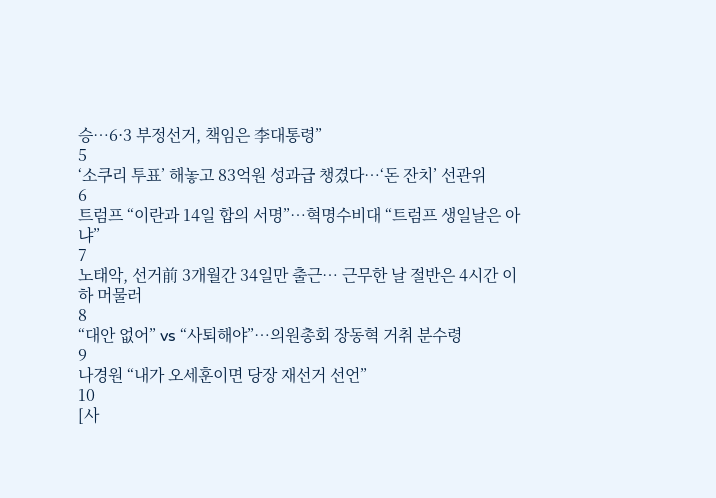승…6·3 부정선거, 책임은 李대통령”
5
‘소쿠리 투표’ 해놓고 83억원 성과급 챙겼다…‘돈 잔치’ 선관위
6
트럼프 “이란과 14일 합의 서명”…혁명수비대 “트럼프 생일날은 아냐”
7
노태악, 선거前 3개월간 34일만 출근… 근무한 날 절반은 4시간 이하 머물러
8
“대안 없어” vs “사퇴해야”…의원총회 장동혁 거취 분수령
9
나경원 “내가 오세훈이면 당장 재선거 선언”
10
[사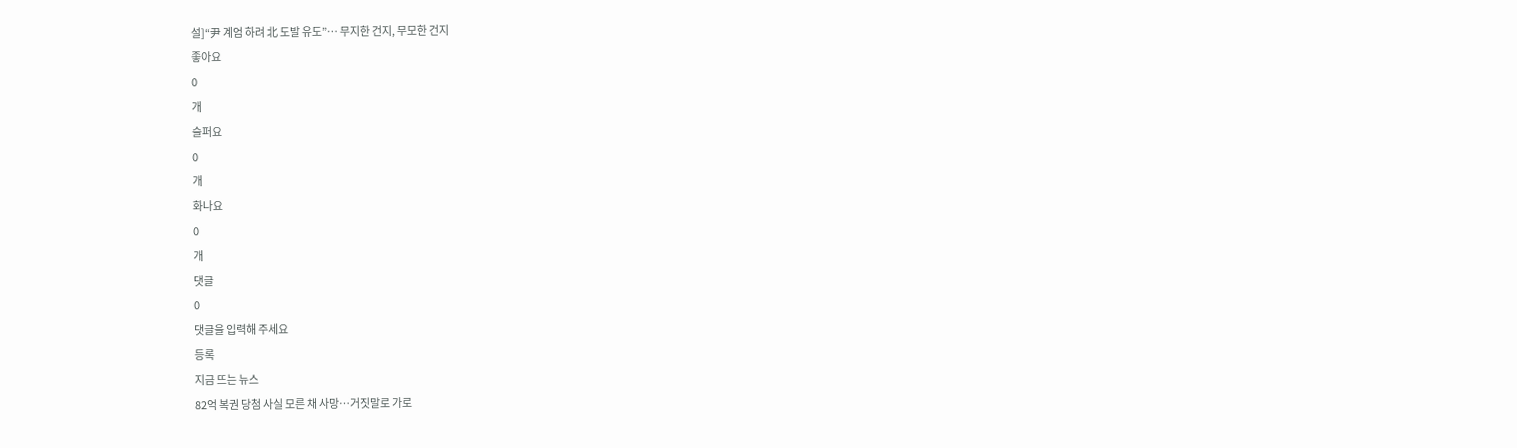설]“尹 계엄 하려 北 도발 유도”… 무지한 건지, 무모한 건지
좋아요
0
개
슬퍼요
0
개
화나요
0
개
댓글
0
댓글을 입력해 주세요
등록
지금 뜨는 뉴스
82억 복권 당첨 사실 모른 채 사망…거짓말로 가로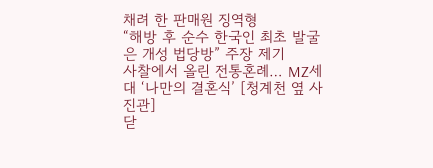채려 한 판매원 징역형
“해방 후 순수 한국인 최초 발굴은 개성 법당방” 주장 제기
사찰에서 올린 전통혼례… MZ세대 ‘나만의 결혼식’ [청계천 옆 사진관]
닫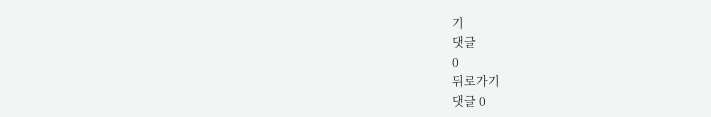기
댓글
0
뒤로가기
댓글 0